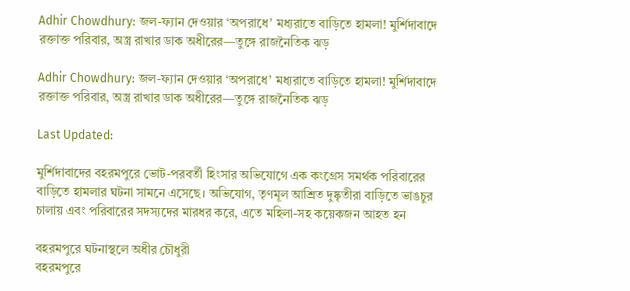Adhir Chowdhury: জল-ফ্যান দেওয়ার ‘অপরাধে’ মধ্যরাতে বাড়িতে হামলা! মুর্শিদাবাদে রক্তাক্ত পরিবার, অস্ত্র রাখার ডাক অধীরের—তুঙ্গে রাজনৈতিক ঝড়

Adhir Chowdhury: জল-ফ্যান দেওয়ার ‘অপরাধে’ মধ্যরাতে বাড়িতে হামলা! মুর্শিদাবাদে রক্তাক্ত পরিবার, অস্ত্র রাখার ডাক অধীরের—তুঙ্গে রাজনৈতিক ঝড়

Last Updated:

মুর্শিদাবাদের বহরমপুরে ভোট-পরবর্তী হিংসার অভিযোগে এক কংগ্রেস সমর্থক পরিবারের বাড়িতে হামলার ঘটনা সামনে এসেছে। অভিযোগ, তৃণমূল আশ্রিত দুষ্কৃতীরা বাড়িতে ভাঙচুর চালায় এবং পরিবারের সদস্যদের মারধর করে, এতে মহিলা-সহ কয়েকজন আহত হন

বহরমপুরে ঘটনাস্থলে অধীর চৌধুরী
বহরমপুরে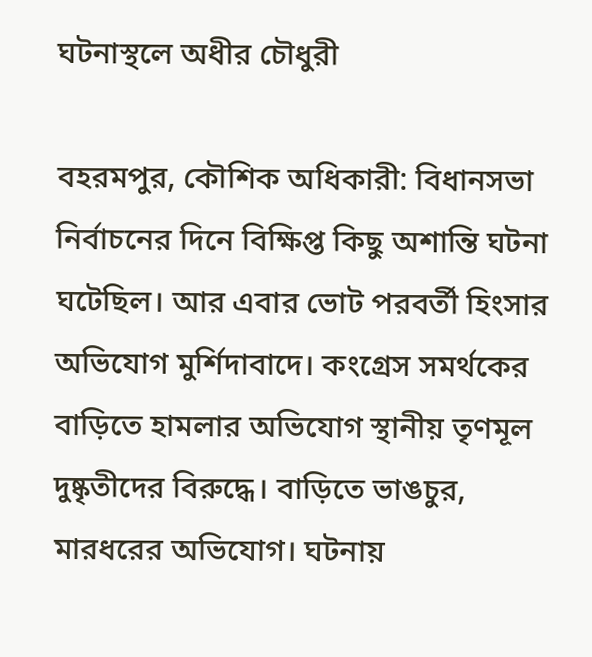ঘটনাস্থলে অধীর চৌধুরী

বহরমপুর, কৌশিক অধিকারী: বিধানসভা নির্বাচনের দিনে বিক্ষিপ্ত কিছু অশান্তি ঘটনা ঘটেছিল। আর এবার ভোট পরবর্তী হিংসার অভিযোগ মুর্শিদাবাদে। কংগ্রেস সমর্থকের বাড়িতে হামলার অভিযোগ স্থানীয় তৃণমূল দুষ্কৃতীদের বিরুদ্ধে। বাড়িতে ভাঙচুর, মারধরের অভিযোগ। ঘটনায়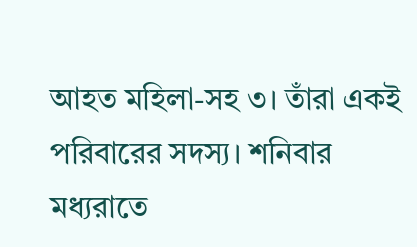আহত মহিলা-সহ ৩। তাঁরা একই পরিবারের সদস্য। শনিবার মধ্যরাতে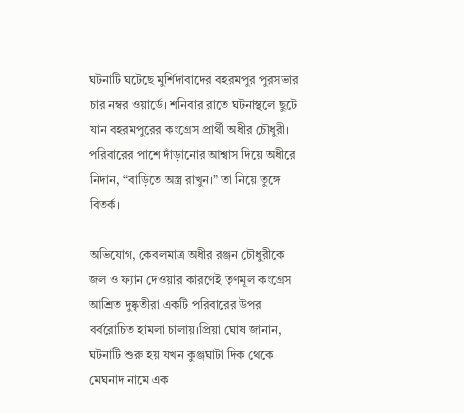ঘটনাটি ঘটেছে মুর্শিদাবাদের বহরমপুর পুরসভার চার নম্বর ওয়ার্ডে। শনিবার রাতে ঘটনাস্থলে ছুটে যান বহরমপুরের কংগ্রেস প্রার্থী অধীর চৌধুরী। পরিবারের পাশে দাঁড়ানোর আশ্বাস দিয়ে অধীরে নিদান, “বাড়িতে অস্ত্র রাখুন।” তা নিয়ে তুঙ্গে বিতর্ক।

অভিযোগ, কেবলমাত্র অধীর রঞ্জন চৌধুরীকে জল ও ফ্যান দেওয়ার কারণেই তৃণমূল কংগ্রেস আশ্রিত দুষ্কৃতীরা একটি পরিবারের উপর বর্বরোচিত হামলা চালায়।প্রিয়া ঘোষ জানান, ঘটনাটি শুরু হয় যখন কুঞ্জঘাটা দিক থেকে মেঘনাদ নামে এক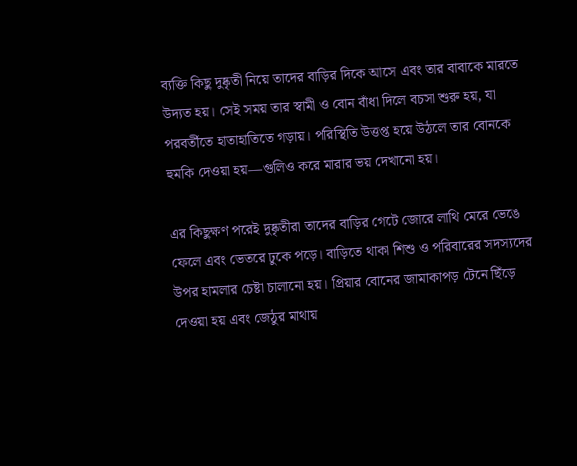ব্যক্তি কিছু দুষ্কৃতী নিয়ে তাদের বাড়ির দিকে আসে এবং তার বাবাকে মারতে উদ্যত হয়। সেই সময় তার স্বামী ও বোন বাঁধা দিলে বচসা শুরু হয়, যা পরবর্তীতে হাতাহাতিতে গড়ায়। পরিস্থিতি উত্তপ্ত হয়ে উঠলে তার বোনকে হুমকি দেওয়া হয়—গুলিও করে মারার ভয় দেখানো হয়।

এর কিছুক্ষণ পরেই দুষ্কৃতীরা তাদের বাড়ির গেটে জোরে লাথি মেরে ভেঙে ফেলে এবং ভেতরে ঢুকে পড়ে। বাড়িতে থাকা শিশু ও পরিবারের সদস্যদের উপর হামলার চেষ্টা চালানো হয়। প্রিয়ার বোনের জামাকাপড় টেনে ছিঁড়ে দেওয়া হয় এবং জেঠুর মাথায়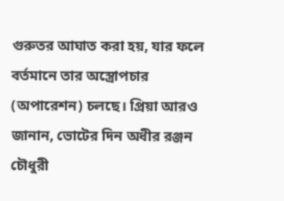গুরুতর আঘাত করা হয়, যার ফলে বর্তমানে তার অস্ত্রোপচার (অপারেশন) চলছে। প্রিয়া আরও জানান, ভোটের দিন অধীর রঞ্জন চৌধুরী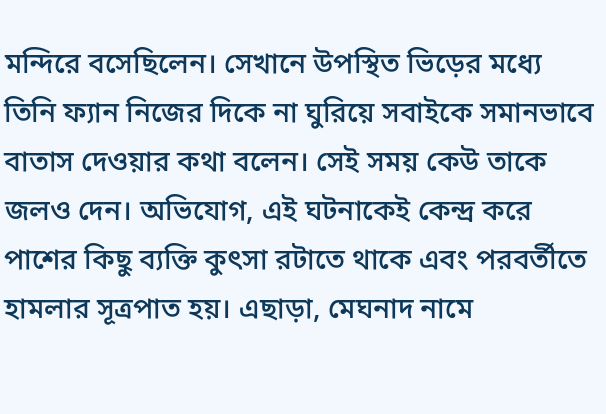মন্দিরে বসেছিলেন। সেখানে উপস্থিত ভিড়ের মধ্যে তিনি ফ্যান নিজের দিকে না ঘুরিয়ে সবাইকে সমানভাবে বাতাস দেওয়ার কথা বলেন। সেই সময় কেউ তাকে জলও দেন। অভিযোগ, এই ঘটনাকেই কেন্দ্র করে পাশের কিছু ব্যক্তি কুৎসা রটাতে থাকে এবং পরবর্তীতে হামলার সূত্রপাত হয়। এছাড়া, মেঘনাদ নামে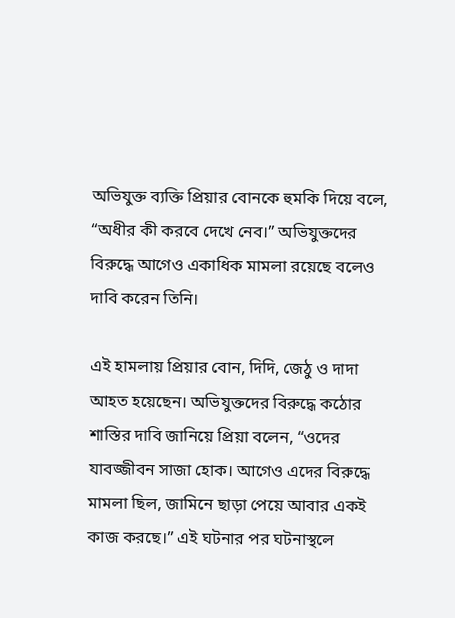অভিযুক্ত ব্যক্তি প্রিয়ার বোনকে হুমকি দিয়ে বলে, “অধীর কী করবে দেখে নেব।” অভিযুক্তদের বিরুদ্ধে আগেও একাধিক মামলা রয়েছে বলেও দাবি করেন তিনি।

এই হামলায় প্রিয়ার বোন, দিদি, জেঠু ও দাদা আহত হয়েছেন। অভিযুক্তদের বিরুদ্ধে কঠোর শাস্তির দাবি জানিয়ে প্রিয়া বলেন, “ওদের যাবজ্জীবন সাজা হোক। আগেও এদের বিরুদ্ধে মামলা ছিল, জামিনে ছাড়া পেয়ে আবার একই কাজ করছে।” এই ঘটনার পর ঘটনাস্থলে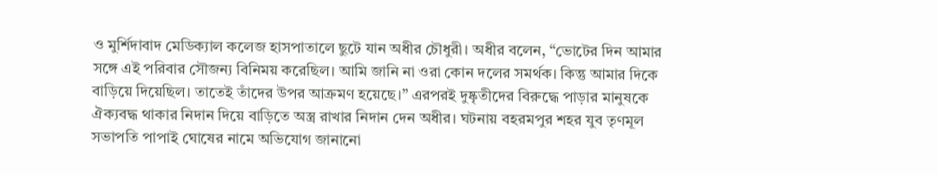ও মুর্শিদাবাদ মেডিক্যাল কলেজ হাসপাতালে ছুটে যান অধীর চৌধুরী। অধীর বলেন, “ভোটের দিন আমার সঙ্গে এই পরিবার সৌজন্য বিনিময় করেছিল। আমি জানি না ওরা কোন দলের সমর্থক। কিন্তু আমার দিকে বাড়িয়ে দিয়েছিল। তাতেই তাঁদের উপর আক্রমণ হয়েছে।” এরপরই দুষ্কৃতীদের বিরুদ্ধে পাড়ার মানুষকে ঐক্যবদ্ধ থাকার নিদান দিয়ে বাড়িতে অস্ত্র রাখার নিদান দেন অধীর। ঘটনায় বহরমপুর শহর যুব তৃণমূল সভাপতি পাপাই ঘোষের নামে অভিযোগ জানানো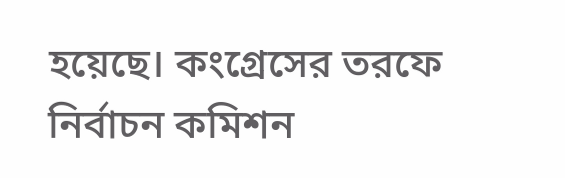হয়েছে। কংগ্রেসের তরফে নির্বাচন কমিশন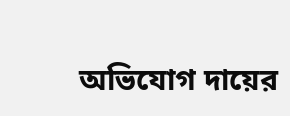অভিযোগ দায়ের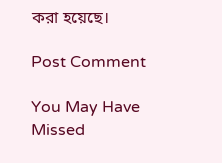করা হয়েছে।

Post Comment

You May Have Missed